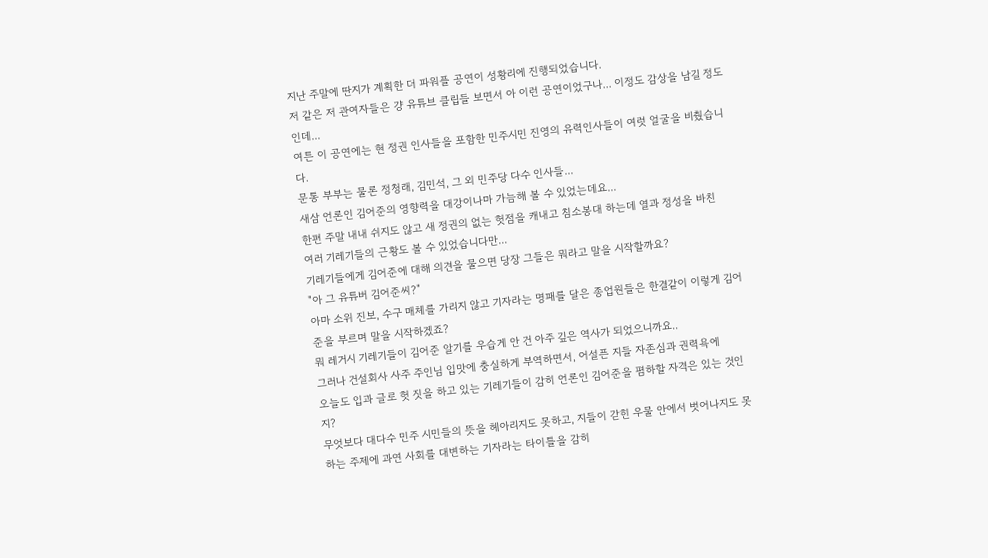지난 주말에 딴지가 계획한 더 파워플 공연이 성황리에 진행되었습니다.
저 같은 저 관여자들은 걍 유튜브 클립들 보면서 아 이런 공연이었구나... 이정도 감상을 남길 정도인데...
여튼 이 공연에는 현 정권 인사들을 포함한 민주시민 진영의 유력인사들이 여럿 얼굴을 비췄습니다.
문통 부부는 물론 정청래, 김민석, 그 외 민주당 다수 인사들...
새삼 언론인 김어준의 영향력을 대강이나마 가늠해 볼 수 있었는데요...
한편 주말 내내 쉬지도 않고 새 정권의 없는 헛점을 캐내고 침소봉대 하는데 열과 정성을 바친
여러 기레기들의 근황도 볼 수 있었습니다만...
기레기들에게 김어준에 대해 의견을 물으면 당장 그들은 뭐라고 말을 시작할까요?
"아 그 유튜버 김어준씨?"
아마 소위 진보, 수구 매체를 가리지 않고 기자라는 명패를 달은 종업원들은 한결같이 이렇게 김어준을 부르며 말을 시작하겠죠?
뭐 레거시 기레기들이 김어준 알기를 우습게 안 건 아주 깊은 역사가 되었으니까요..
그러나 건설회사 사주 주인님 입맛에 충실하게 부역하면서, 어설픈 지들 자존심과 권력욕에
오늘도 입과 글로 헛 짓을 하고 있는 기레기들이 감히 언론인 김어준을 폄하할 자격은 있는 것인지?
무엇보다 대다수 민주 시민들의 뜻을 헤아리지도 못하고, 지들이 갇힌 우물 안에서 벗어나지도 못하는 주제에 과연 사회를 대변하는 기자라는 타이틀을 감히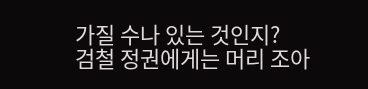가질 수나 있는 것인지?
검철 정권에게는 머리 조아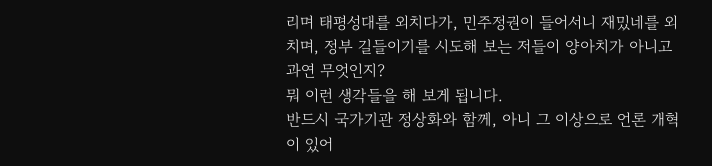리며 태평성대를 외치다가, 민주정권이 들어서니 재밌네를 외치며, 정부 길들이기를 시도해 보는 저들이 양아치가 아니고 과연 무엇인지?
뭐 이런 생각들을 해 보게 됩니다.
반드시 국가기관 정상화와 함께, 아니 그 이상으로 언론 개혁이 있어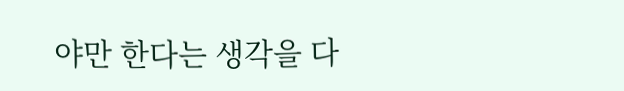야만 한다는 생각을 다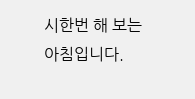시한번 해 보는 아침입니다.